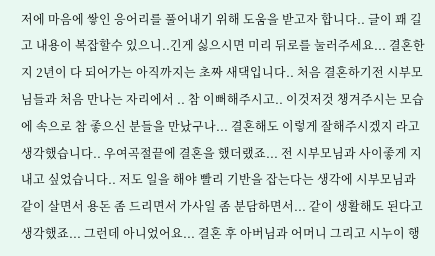저에 마음에 쌓인 응어리를 풀어내기 위해 도움을 받고자 합니다.. 글이 꽤 길고 내용이 복잡할수 있으니..긴게 싫으시면 미리 뒤로를 눌러주세요... 결혼한지 2년이 다 되어가는 아직까지는 초짜 새댁입니다.. 처음 결혼하기전 시부모님들과 처음 만나는 자리에서 .. 참 이뻐해주시고.. 이것저것 챙겨주시는 모습에 속으로 참 좋으신 분들을 만났구나... 결혼해도 이렇게 잘해주시겠지 라고 생각했습니다.. 우여곡절끝에 결혼을 했더랬죠... 전 시부모님과 사이좋게 지내고 싶었습니다.. 저도 일을 해야 빨리 기반을 잡는다는 생각에 시부모님과 같이 살면서 용돈 좀 드리면서 가사일 좀 분담하면서... 같이 생활해도 된다고 생각했죠... 그런데 아니었어요... 결혼 후 아버님과 어머니 그리고 시누이 행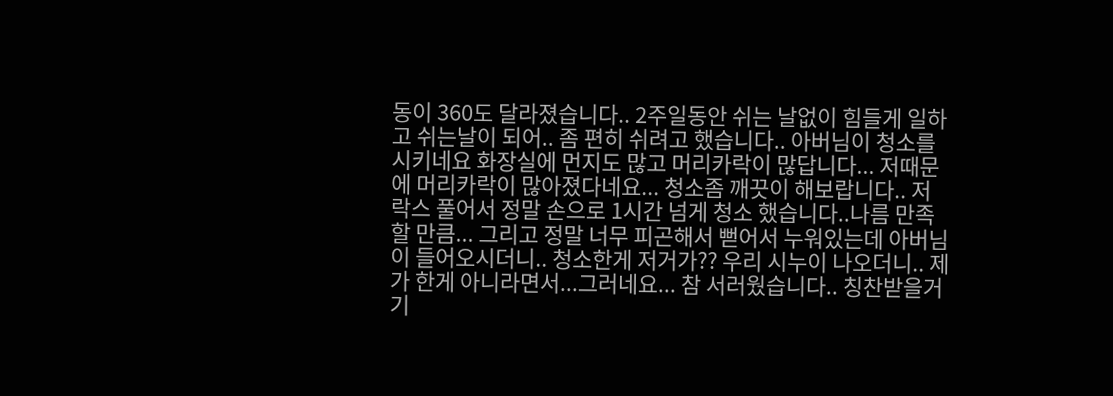동이 360도 달라졌습니다.. 2주일동안 쉬는 날없이 힘들게 일하고 쉬는날이 되어.. 좀 편히 쉬려고 했습니다.. 아버님이 청소를 시키네요 화장실에 먼지도 많고 머리카락이 많답니다... 저때문에 머리카락이 많아졌다네요... 청소좀 깨끗이 해보랍니다.. 저 락스 풀어서 정말 손으로 1시간 넘게 청소 했습니다..나름 만족할 만큼... 그리고 정말 너무 피곤해서 뻗어서 누워있는데 아버님이 들어오시더니.. 청소한게 저거가?? 우리 시누이 나오더니.. 제가 한게 아니라면서...그러네요... 참 서러웠습니다.. 칭찬받을거 기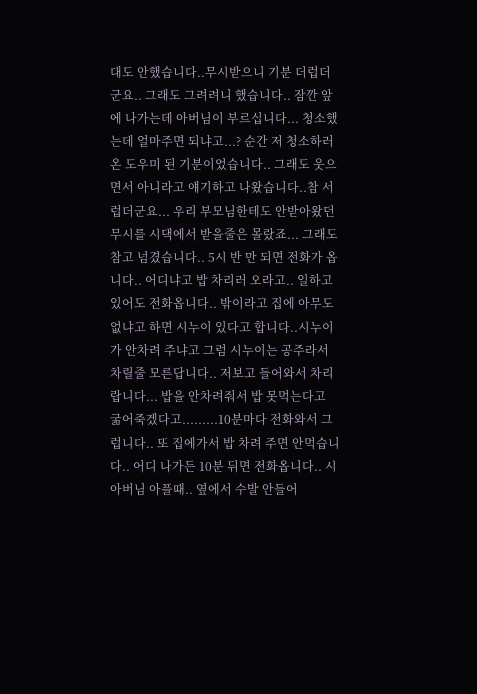대도 안했습니다..무시받으니 기분 더럽더군요.. 그래도 그려려니 했습니다.. 잠깐 앞에 나가는데 아버님이 부르십니다... 청소했는데 얼마주면 되냐고...? 순간 저 청소하러 온 도우미 된 기분이었습니다.. 그래도 웃으면서 아니라고 얘기하고 나왔습니다..참 서럽더군요... 우리 부모님한테도 안받아왔던 무시를 시댁에서 받을줄은 몰랐죠... 그래도 참고 넘겼습니다.. 5시 반 만 되면 전화가 옵니다.. 어디냐고 밥 차리러 오라고.. 일하고 있어도 전화옵니다.. 밖이라고 집에 아무도 없냐고 하면 시누이 있다고 합니다..시누이가 안차려 주냐고 그럼 시누이는 공주라서 차릴줄 모른답니다.. 저보고 들어와서 차리랍니다... 밥을 안차려줘서 밥 못먹는다고 굶어죽겠다고.........10분마다 전화와서 그럽니다.. 또 집에가서 밥 차려 주면 안먹습니다.. 어디 나가든 10분 뒤면 전화옵니다.. 시아버님 아플때.. 옆에서 수발 안들어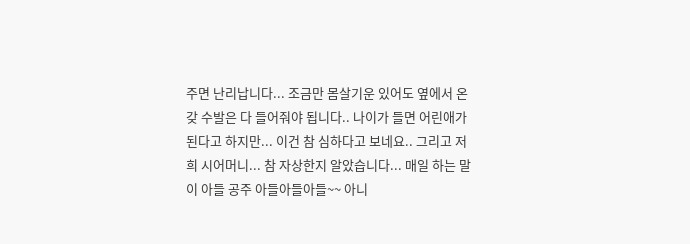주면 난리납니다... 조금만 몸살기운 있어도 옆에서 온갖 수발은 다 들어줘야 됩니다.. 나이가 들면 어린애가 된다고 하지만... 이건 참 심하다고 보네요.. 그리고 저희 시어머니... 참 자상한지 알았습니다... 매일 하는 말이 아들 공주 아들아들아들~~ 아니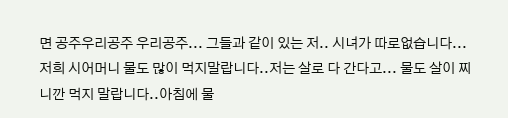면 공주우리공주 우리공주... 그들과 같이 있는 저.. 시녀가 따로없습니다... 저희 시어머니 물도 많이 먹지말랍니다..저는 살로 다 간다고... 물도 살이 찌니깐 먹지 말랍니다..아침에 물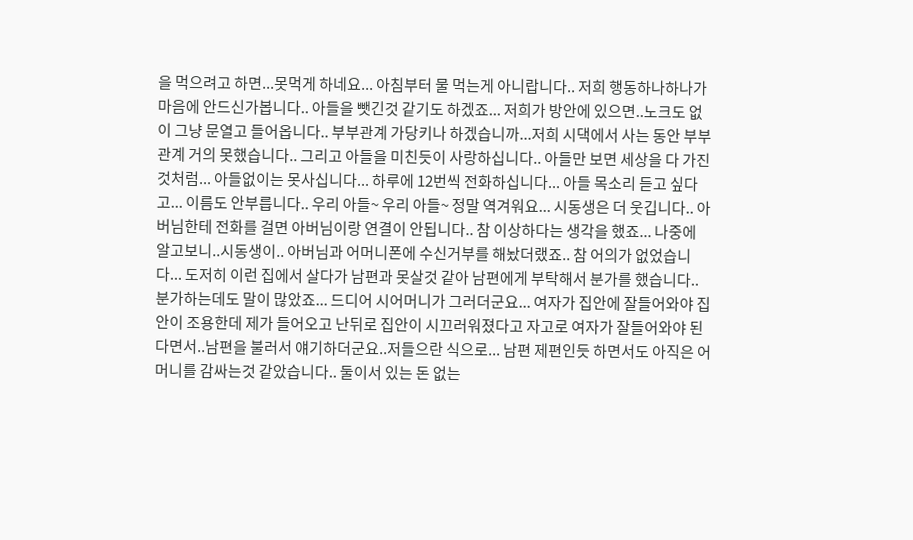을 먹으려고 하면...못먹게 하네요... 아침부터 물 먹는게 아니랍니다.. 저희 행동하나하나가 마음에 안드신가봅니다.. 아들을 뺏긴것 같기도 하겠죠... 저희가 방안에 있으면..노크도 없이 그냥 문열고 들어옵니다.. 부부관계 가당키나 하겠습니까...저희 시댁에서 사는 동안 부부관계 거의 못했습니다.. 그리고 아들을 미친듯이 사랑하십니다.. 아들만 보면 세상을 다 가진 것처럼... 아들없이는 못사십니다... 하루에 12번씩 전화하십니다... 아들 목소리 듣고 싶다고... 이름도 안부릅니다.. 우리 아들~ 우리 아들~ 정말 역겨워요... 시동생은 더 웃깁니다.. 아버님한테 전화를 걸면 아버님이랑 연결이 안됩니다.. 참 이상하다는 생각을 했죠... 나중에 알고보니..시동생이.. 아버님과 어머니폰에 수신거부를 해놨더랬죠.. 참 어의가 없었습니다... 도저히 이런 집에서 살다가 남편과 못살것 같아 남편에게 부탁해서 분가를 했습니다.. 분가하는데도 말이 많았죠... 드디어 시어머니가 그러더군요... 여자가 집안에 잘들어와야 집안이 조용한데 제가 들어오고 난뒤로 집안이 시끄러워졌다고 자고로 여자가 잘들어와야 된다면서..남편을 불러서 얘기하더군요..저들으란 식으로... 남편 제편인듯 하면서도 아직은 어머니를 감싸는것 같았습니다.. 둘이서 있는 돈 없는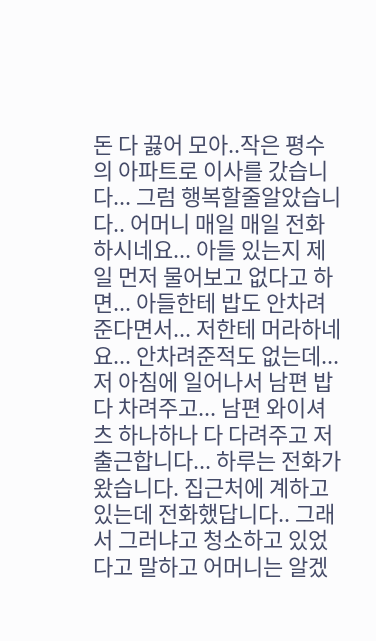돈 다 끓어 모아..작은 평수의 아파트로 이사를 갔습니다... 그럼 행복할줄알았습니다.. 어머니 매일 매일 전화하시네요... 아들 있는지 제일 먼저 물어보고 없다고 하면... 아들한테 밥도 안차려 준다면서... 저한테 머라하네요... 안차려준적도 없는데... 저 아침에 일어나서 남편 밥 다 차려주고... 남편 와이셔츠 하나하나 다 다려주고 저 출근합니다... 하루는 전화가 왔습니다. 집근처에 계하고 있는데 전화했답니다.. 그래서 그러냐고 청소하고 있었다고 말하고 어머니는 알겠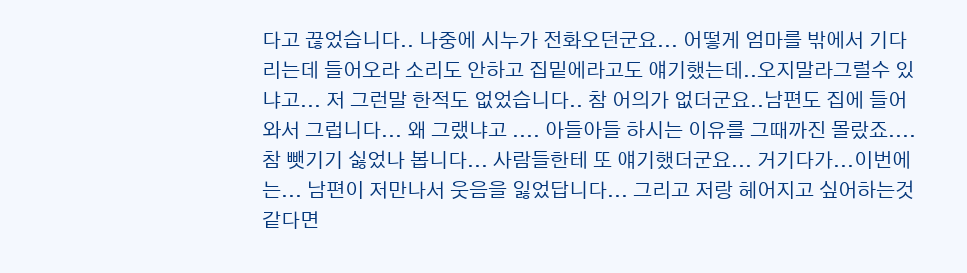다고 끊었습니다.. 나중에 시누가 전화오던군요... 어떻게 엄마를 밖에서 기다리는데 들어오라 소리도 안하고 집밑에라고도 얘기했는데..오지말라그럴수 있냐고... 저 그런말 한적도 없었습니다.. 참 어의가 없더군요..남편도 집에 들어와서 그럽니다... 왜 그랬냐고 .... 아들아들 하시는 이유를 그때까진 몰랐죠.... 참 뺏기기 싫었나 봅니다... 사람들한테 또 얘기했더군요... 거기다가...이번에는... 남편이 저만나서 웃음을 잃었답니다... 그리고 저랑 헤어지고 싶어하는것같다면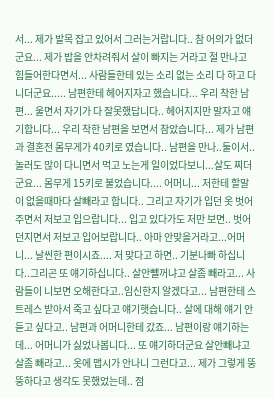서... 제가 발목 잡고 있어서 그러는거랍니다.. 참 어의가 없더군요... 제가 밥을 안차려줘서 살이 빠지는 거라고 절 만나고 힘들어한다면서... 사람들한테 있는 소리 없는 소리 다 하고 다니더군요..... 남편한테 헤어지자고 했습니다... 우리 착한 남편... 울면서 자기가 다 잘못했답니다.. 헤어지지만 말자고 얘기합니다... 우리 착한 남편을 보면서 참았습니다... 제가 남편과 결혼전 몸무게가 40키로 였습니다.. 남편을 만나..둘이서.. 놀러도 많이 다니면서 먹고 노는게 일이었다보니...살도 찌더군요... 몸무게 15키로 불었습니다.... 어머니... 저한테 할말이 없을때마다 살빼라고 합니다.. 그리고 자기가 입던 옷 벗어주면서 저보고 입으랍니다... 입고 있다가도 저만 보면.. 벗어 던지면서 저보고 입어보랍니다.. 아마 안맞을거라고...어머니... 날씬한 편이시죠.... 저 맞다고 하면.. 기분나빠 하십니다..그리곤 또 얘기하십니다.. 살안뺄꺼냐고 살좀 빼라고... 사람들이 니보면 오해한다고..임신한지 알겠다고... 남편한테 스트레스 받아서 죽고 싶다고 얘기햇습니다.. 살에 대해 얘기 안듣고 싶다고.. 남편과 어머니한테 갔죠... 남편이랑 얘기하는데... 어머니가 싫었나봅니다... 또 얘기하더군요 살안빼냐고 살좀 빼라고... 옷에 맵시가 안나니 그런다고... 제가 그렇게 뚱뚱하다고 생각도 못했었는데.. 점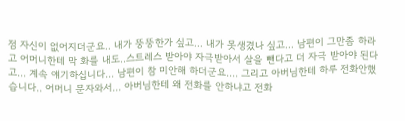점 자신이 없어지더군요.. 내가 뚱뚱한가 싶고... 내가 못생겼나 싶고... 남편이 그만좀 하라고 어머니한테 막 화를 내도..스트레스 받아야 자극받아서 살을 뺀다고 더 자극 받아야 된다고... 계속 얘기하십니다... 남편이 참 미안해 하더군요.... 그리고 아버님한테 하루 전화안했습니다.. 어머니 문자와서... 아버님한테 왜 전화를 안하냐고 전화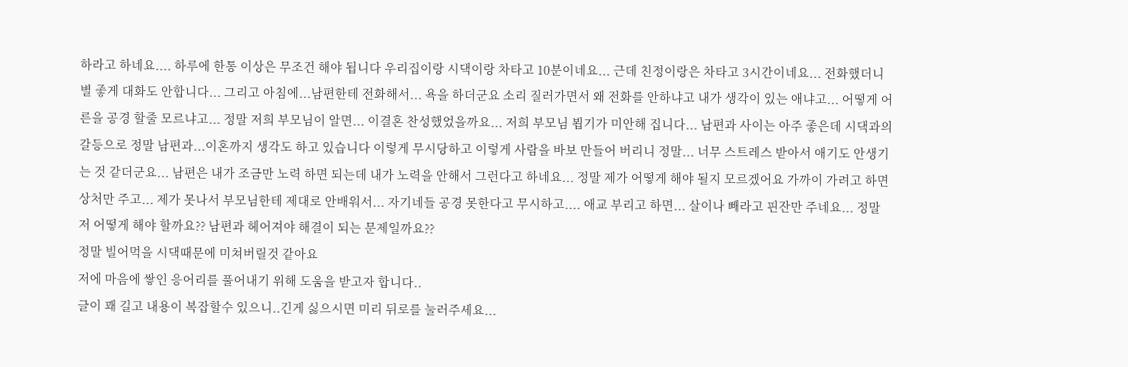하라고 하네요.... 하루에 한통 이상은 무조건 해야 됩니다 우리집이랑 시댁이랑 차타고 10분이네요... 근데 친정이랑은 차타고 3시간이네요... 전화했더니 별 좋게 대화도 안합니다... 그리고 아침에...남편한테 전화해서... 욕을 하더군요 소리 질러가면서 왜 전화를 안하냐고 내가 생각이 있는 애냐고... 어떻게 어른을 공경 할줄 모르냐고... 정말 저희 부모님이 알면... 이결혼 찬성했었을까요... 저희 부모님 뵙기가 미안해 집니다... 남편과 사이는 아주 좋은데 시댁과의 갈등으로 정말 남편과...이혼까지 생각도 하고 있습니다 이렇게 무시당하고 이렇게 사람을 바보 만들어 버리니 정말... 너무 스트레스 받아서 애기도 안생기는 것 같더군요... 남편은 내가 조금만 노력 하면 되는데 내가 노력을 안해서 그런다고 하네요... 정말 제가 어떻게 해야 될지 모르겠어요 가까이 가려고 하면 상처만 주고... 제가 못나서 부모님한테 제대로 안배워서... 자기네들 공경 못한다고 무시하고.... 애교 부리고 하면... 살이나 빼라고 핀잔만 주네요... 정말 저 어떻게 해야 할까요?? 남편과 헤어져야 해결이 되는 문제일까요??
정말 빌어먹을 시댁때문에 미쳐버릴것 같아요
저에 마음에 쌓인 응어리를 풀어내기 위해 도움을 받고자 합니다..
글이 꽤 길고 내용이 복잡할수 있으니..긴게 싫으시면 미리 뒤로를 눌러주세요...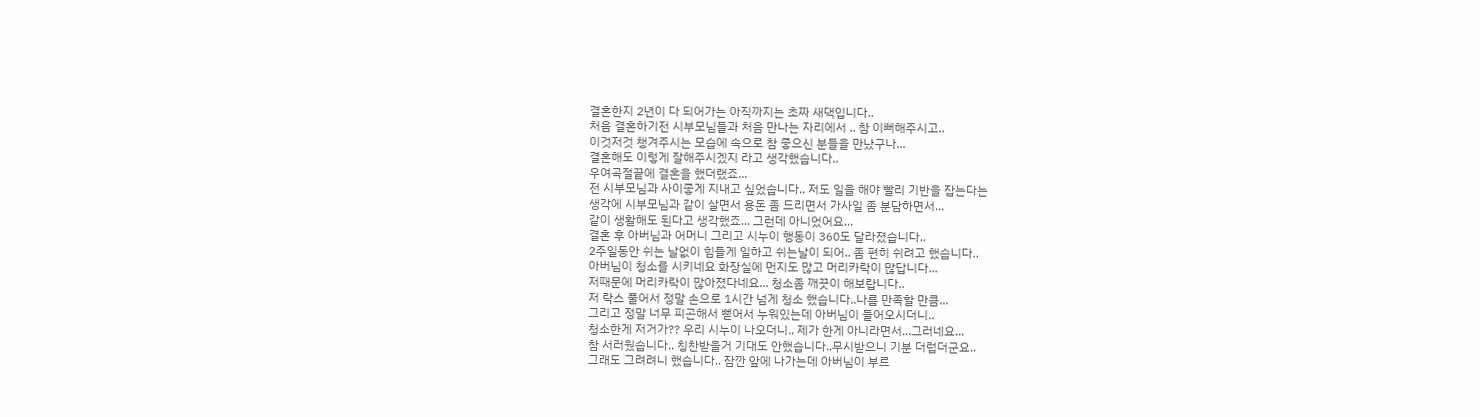결혼한지 2년이 다 되어가는 아직까지는 초짜 새댁입니다..
처음 결혼하기전 시부모님들과 처음 만나는 자리에서 .. 참 이뻐해주시고..
이것저것 챙겨주시는 모습에 속으로 참 좋으신 분들을 만났구나...
결혼해도 이렇게 잘해주시겠지 라고 생각했습니다..
우여곡절끝에 결혼을 했더랬죠...
전 시부모님과 사이좋게 지내고 싶었습니다.. 저도 일을 해야 빨리 기반을 잡는다는
생각에 시부모님과 같이 살면서 용돈 좀 드리면서 가사일 좀 분담하면서...
같이 생활해도 된다고 생각했죠... 그런데 아니었어요...
결혼 후 아버님과 어머니 그리고 시누이 행동이 360도 달라졌습니다..
2주일동안 쉬는 날없이 힘들게 일하고 쉬는날이 되어.. 좀 편히 쉬려고 했습니다..
아버님이 청소를 시키네요 화장실에 먼지도 많고 머리카락이 많답니다...
저때문에 머리카락이 많아졌다네요... 청소좀 깨끗이 해보랍니다..
저 락스 풀어서 정말 손으로 1시간 넘게 청소 했습니다..나름 만족할 만큼...
그리고 정말 너무 피곤해서 뻗어서 누워있는데 아버님이 들어오시더니..
청소한게 저거가?? 우리 시누이 나오더니.. 제가 한게 아니라면서...그러네요...
참 서러웠습니다.. 칭찬받을거 기대도 안했습니다..무시받으니 기분 더럽더군요..
그래도 그려려니 했습니다.. 잠깐 앞에 나가는데 아버님이 부르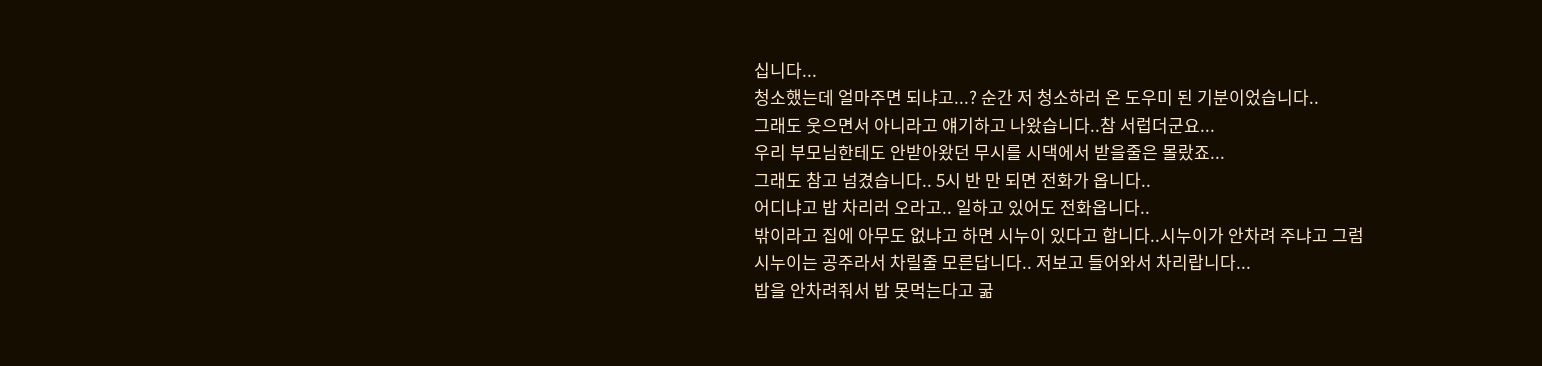십니다...
청소했는데 얼마주면 되냐고...? 순간 저 청소하러 온 도우미 된 기분이었습니다..
그래도 웃으면서 아니라고 얘기하고 나왔습니다..참 서럽더군요...
우리 부모님한테도 안받아왔던 무시를 시댁에서 받을줄은 몰랐죠...
그래도 참고 넘겼습니다.. 5시 반 만 되면 전화가 옵니다..
어디냐고 밥 차리러 오라고.. 일하고 있어도 전화옵니다..
밖이라고 집에 아무도 없냐고 하면 시누이 있다고 합니다..시누이가 안차려 주냐고 그럼
시누이는 공주라서 차릴줄 모른답니다.. 저보고 들어와서 차리랍니다...
밥을 안차려줘서 밥 못먹는다고 굶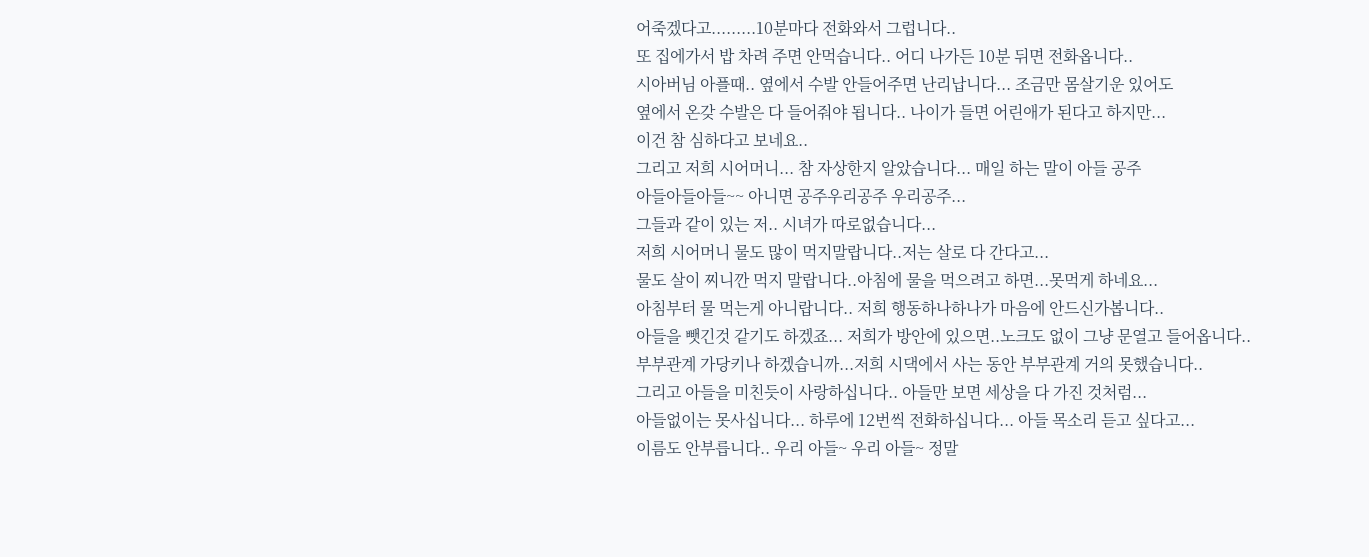어죽겠다고.........10분마다 전화와서 그럽니다..
또 집에가서 밥 차려 주면 안먹습니다.. 어디 나가든 10분 뒤면 전화옵니다..
시아버님 아플때.. 옆에서 수발 안들어주면 난리납니다... 조금만 몸살기운 있어도
옆에서 온갖 수발은 다 들어줘야 됩니다.. 나이가 들면 어린애가 된다고 하지만...
이건 참 심하다고 보네요..
그리고 저희 시어머니... 참 자상한지 알았습니다... 매일 하는 말이 아들 공주
아들아들아들~~ 아니면 공주우리공주 우리공주...
그들과 같이 있는 저.. 시녀가 따로없습니다...
저희 시어머니 물도 많이 먹지말랍니다..저는 살로 다 간다고...
물도 살이 찌니깐 먹지 말랍니다..아침에 물을 먹으려고 하면...못먹게 하네요...
아침부터 물 먹는게 아니랍니다.. 저희 행동하나하나가 마음에 안드신가봅니다..
아들을 뺏긴것 같기도 하겠죠... 저희가 방안에 있으면..노크도 없이 그냥 문열고 들어옵니다..
부부관계 가당키나 하겠습니까...저희 시댁에서 사는 동안 부부관계 거의 못했습니다..
그리고 아들을 미친듯이 사랑하십니다.. 아들만 보면 세상을 다 가진 것처럼...
아들없이는 못사십니다... 하루에 12번씩 전화하십니다... 아들 목소리 듣고 싶다고...
이름도 안부릅니다.. 우리 아들~ 우리 아들~ 정말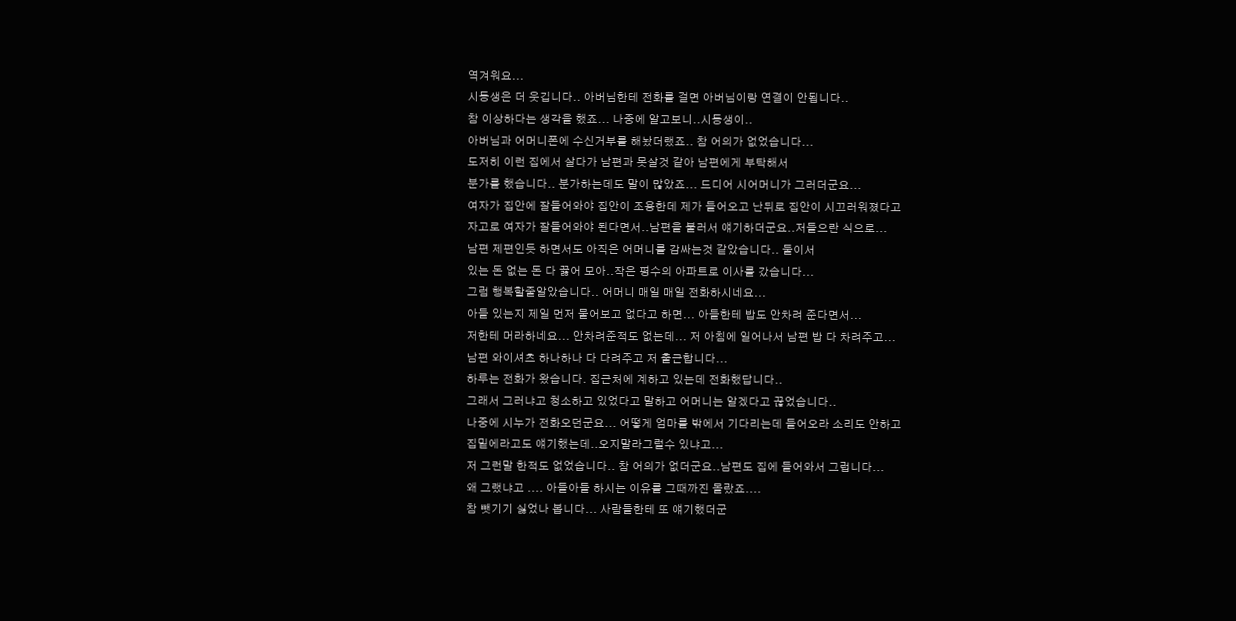역겨워요...
시동생은 더 웃깁니다.. 아버님한테 전화를 걸면 아버님이랑 연결이 안됩니다..
참 이상하다는 생각을 했죠... 나중에 알고보니..시동생이..
아버님과 어머니폰에 수신거부를 해놨더랬죠.. 참 어의가 없었습니다...
도저히 이런 집에서 살다가 남편과 못살것 같아 남편에게 부탁해서
분가를 했습니다.. 분가하는데도 말이 많았죠... 드디어 시어머니가 그러더군요...
여자가 집안에 잘들어와야 집안이 조용한데 제가 들어오고 난뒤로 집안이 시끄러워졌다고
자고로 여자가 잘들어와야 된다면서..남편을 불러서 얘기하더군요..저들으란 식으로...
남편 제편인듯 하면서도 아직은 어머니를 감싸는것 같았습니다.. 둘이서
있는 돈 없는 돈 다 끓어 모아..작은 평수의 아파트로 이사를 갔습니다...
그럼 행복할줄알았습니다.. 어머니 매일 매일 전화하시네요...
아들 있는지 제일 먼저 물어보고 없다고 하면... 아들한테 밥도 안차려 준다면서...
저한테 머라하네요... 안차려준적도 없는데... 저 아침에 일어나서 남편 밥 다 차려주고...
남편 와이셔츠 하나하나 다 다려주고 저 출근합니다...
하루는 전화가 왔습니다. 집근처에 계하고 있는데 전화했답니다..
그래서 그러냐고 청소하고 있었다고 말하고 어머니는 알겠다고 끊었습니다..
나중에 시누가 전화오던군요... 어떻게 엄마를 밖에서 기다리는데 들어오라 소리도 안하고
집밑에라고도 얘기했는데..오지말라그럴수 있냐고...
저 그런말 한적도 없었습니다.. 참 어의가 없더군요..남편도 집에 들어와서 그럽니다...
왜 그랬냐고 .... 아들아들 하시는 이유를 그때까진 몰랐죠....
참 뺏기기 싫었나 봅니다... 사람들한테 또 얘기했더군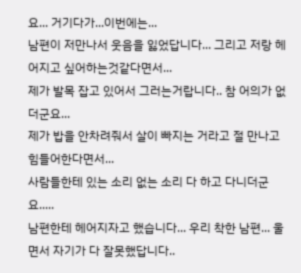요... 거기다가...이번에는...
남편이 저만나서 웃음을 잃었답니다... 그리고 저랑 헤어지고 싶어하는것같다면서...
제가 발목 잡고 있어서 그러는거랍니다.. 참 어의가 없더군요...
제가 밥을 안차려줘서 살이 빠지는 거라고 절 만나고 힘들어한다면서...
사람들한테 있는 소리 없는 소리 다 하고 다니더군요.....
남편한테 헤어지자고 했습니다... 우리 착한 남편... 울면서 자기가 다 잘못했답니다..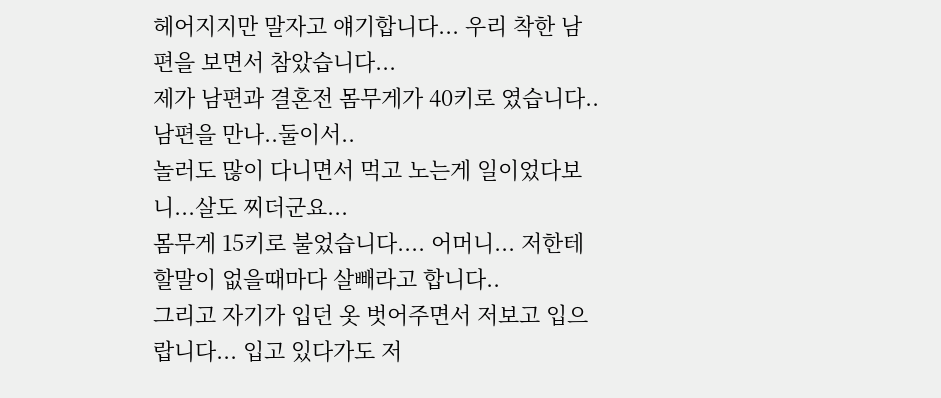헤어지지만 말자고 얘기합니다... 우리 착한 남편을 보면서 참았습니다...
제가 남편과 결혼전 몸무게가 40키로 였습니다.. 남편을 만나..둘이서..
놀러도 많이 다니면서 먹고 노는게 일이었다보니...살도 찌더군요...
몸무게 15키로 불었습니다.... 어머니... 저한테 할말이 없을때마다 살빼라고 합니다..
그리고 자기가 입던 옷 벗어주면서 저보고 입으랍니다... 입고 있다가도 저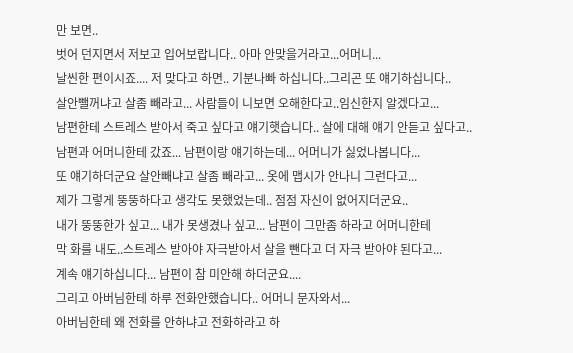만 보면..
벗어 던지면서 저보고 입어보랍니다.. 아마 안맞을거라고...어머니...
날씬한 편이시죠.... 저 맞다고 하면.. 기분나빠 하십니다..그리곤 또 얘기하십니다..
살안뺄꺼냐고 살좀 빼라고... 사람들이 니보면 오해한다고..임신한지 알겠다고...
남편한테 스트레스 받아서 죽고 싶다고 얘기햇습니다.. 살에 대해 얘기 안듣고 싶다고..
남편과 어머니한테 갔죠... 남편이랑 얘기하는데... 어머니가 싫었나봅니다...
또 얘기하더군요 살안빼냐고 살좀 빼라고... 옷에 맵시가 안나니 그런다고...
제가 그렇게 뚱뚱하다고 생각도 못했었는데.. 점점 자신이 없어지더군요..
내가 뚱뚱한가 싶고... 내가 못생겼나 싶고... 남편이 그만좀 하라고 어머니한테
막 화를 내도..스트레스 받아야 자극받아서 살을 뺀다고 더 자극 받아야 된다고...
계속 얘기하십니다... 남편이 참 미안해 하더군요....
그리고 아버님한테 하루 전화안했습니다.. 어머니 문자와서...
아버님한테 왜 전화를 안하냐고 전화하라고 하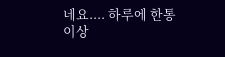네요.... 하루에 한통 이상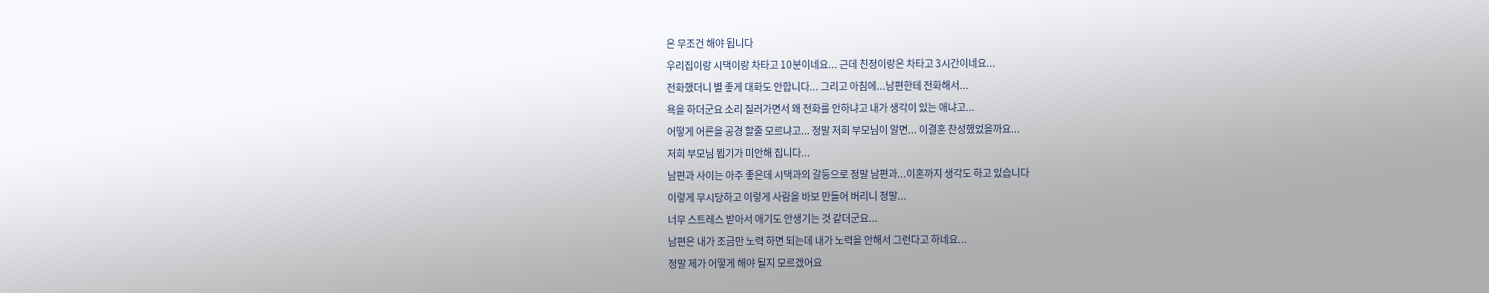은 무조건 해야 됩니다
우리집이랑 시댁이랑 차타고 10분이네요... 근데 친정이랑은 차타고 3시간이네요...
전화했더니 별 좋게 대화도 안합니다... 그리고 아침에...남편한테 전화해서...
욕을 하더군요 소리 질러가면서 왜 전화를 안하냐고 내가 생각이 있는 애냐고...
어떻게 어른을 공경 할줄 모르냐고... 정말 저희 부모님이 알면... 이결혼 찬성했었을까요...
저희 부모님 뵙기가 미안해 집니다...
남편과 사이는 아주 좋은데 시댁과의 갈등으로 정말 남편과...이혼까지 생각도 하고 있습니다
이렇게 무시당하고 이렇게 사람을 바보 만들어 버리니 정말...
너무 스트레스 받아서 애기도 안생기는 것 같더군요...
남편은 내가 조금만 노력 하면 되는데 내가 노력을 안해서 그런다고 하네요...
정말 제가 어떻게 해야 될지 모르겠어요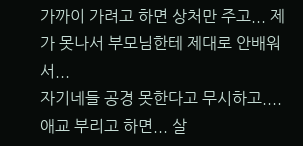가까이 가려고 하면 상처만 주고... 제가 못나서 부모님한테 제대로 안배워서...
자기네들 공경 못한다고 무시하고.... 애교 부리고 하면... 살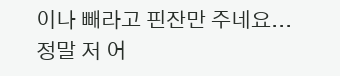이나 빼라고 핀잔만 주네요...
정말 저 어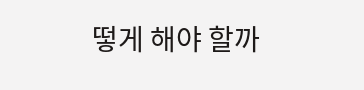떻게 해야 할까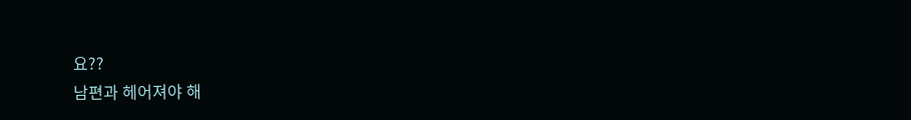요??
남편과 헤어져야 해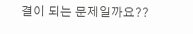결이 되는 문제일까요??